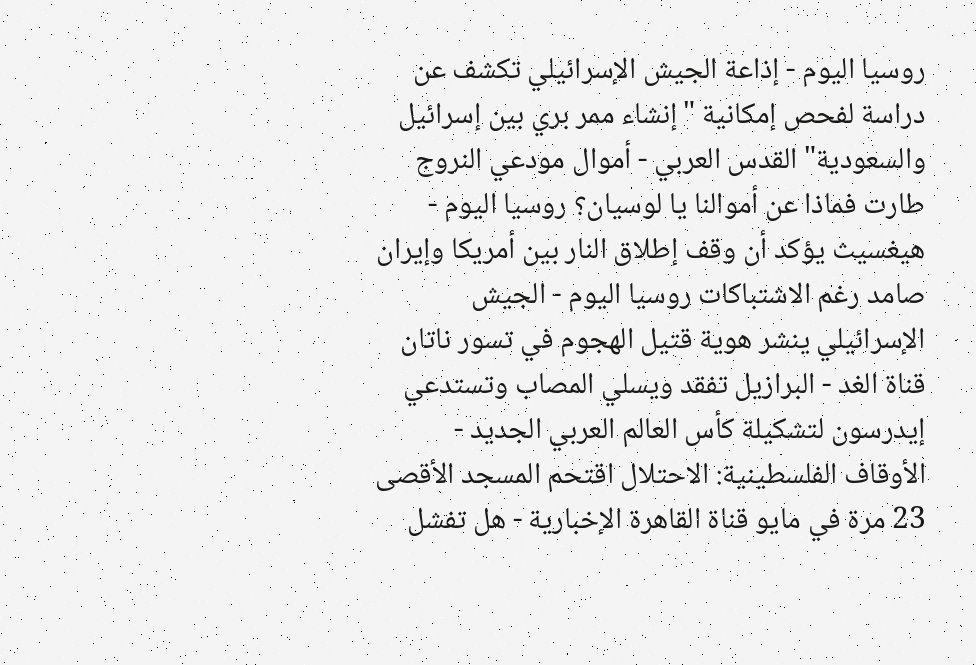روسيا اليوم - إذاعة الجيش الإسرائيلي تكشف عن دراسة لفحص إمكانية "إنشاء ممر بري بين إسرائيل والسعودية" القدس العربي - أموال مودعي النروج طارت فماذا عن أموالنا يا لوسيان؟ روسيا اليوم - هيغسيث يؤكد أن وقف إطلاق النار بين أمريكا وإيران صامد رغم الاشتباكات روسيا اليوم - الجيش الإسرائيلي ينشر هوية قتيل الهجوم في تسور ناتان قناة الغد - البرازيل تفقد ويسلي المصاب وتستدعي إيدرسون لتشكيلة كأس العالم العربي الجديد - الأوقاف الفلسطينية: الاحتلال اقتحم المسجد الأقصى 23 مرة في مايو قناة القاهرة الإخبارية - هل تفشل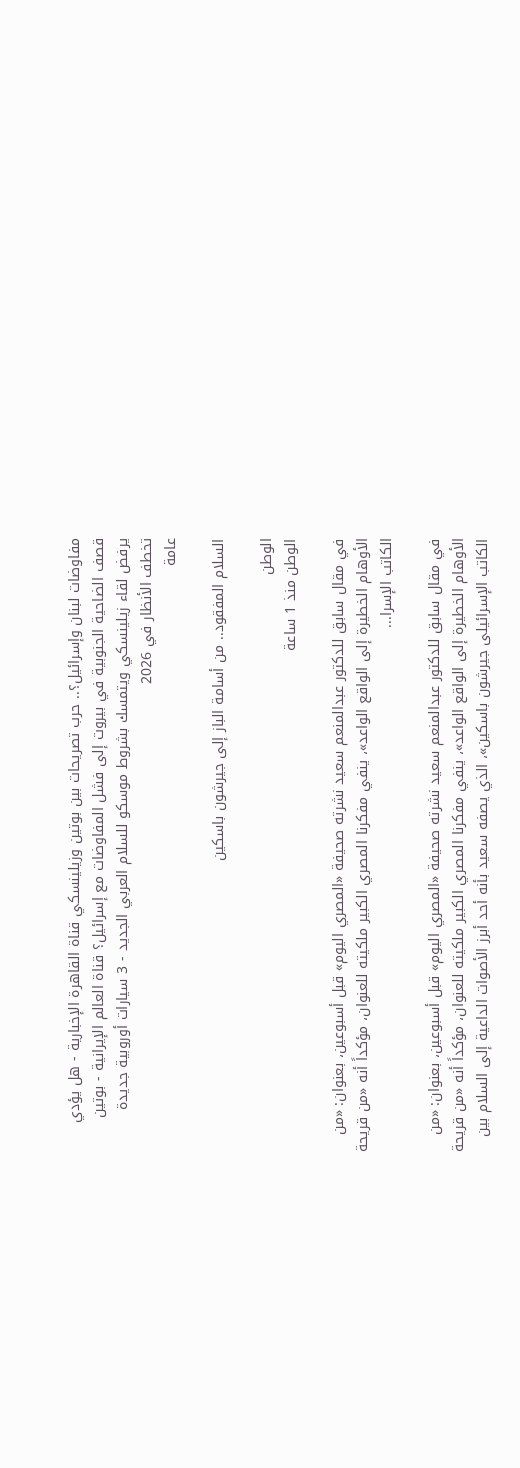مفاوضات لبنان وإسرائيل؟.. حرب تصريحات بين بوتين وزيلينسكي قناة القاهرة الإخبارية - هل يؤدي قصف الضاحية الجنوبية في بيروت إلى فشل المفاوضات مع إسرائيل؟ قناة العالم الإيرانية - بوتين يرفض لقاء زيلينسكي ويتمسك بشروط موسكو للسلام العربي الجديد - 3 سيارات أوروبية جديدة تخطف الأنظار في 2026
عامة

السلام المفقود.. من أسامة الباز إلى جيرشون باسكين

الوطن
الوطن منذ 1 ساعة

في مقال سابق للدكتور عبدالمنعم سعيد نشرته صحيفة «المصري اليوم» قبل أسبوعين، بعنوان: «من الأوهام الخطيرة إلى الواقع الواعد»، ينفي مفكرنا المصري الكبير ملكيته للعنوان، مؤكداً أنه «من قريحة الكاتب الإسرا...

في مقال سابق للدكتور عبدالمنعم سعيد نشرته صحيفة «المصري اليوم» قبل أسبوعين، بعنوان: «من الأوهام الخطيرة إلى الواقع الواعد»، ينفي مفكرنا المصري الكبير ملكيته للعنوان، مؤكداً أنه «من قريحة الكاتب الإسرائيلى جيرشون باسكين»، الذي يصفه سعيد بأنه أحد أبرز الأصوات الداعية إلى السلام بين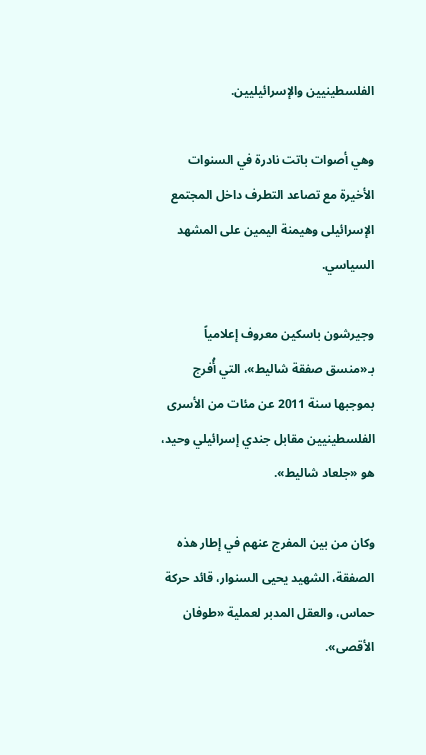الفلسطينيين والإسرائيليين.

وهي أصوات باتت نادرة في السنوات الأخيرة مع تصاعد التطرف داخل المجتمع الإسرائيلى وهيمنة اليمين على المشهد السياسي.

وجيرشون باسكين معروف إعلامياً بـ«منسق صفقة شاليط»، التي أُفرج بموجبها سنة 2011 عن مئات من الأسرى الفلسطينيين مقابل جندي إسرائيلي وحيد، هو «جلعاد شاليط».

وكان من بين المفرج عنهم في إطار هذه الصفقة، الشهيد يحيى السنوار، قائد حركة حماس، والعقل المدبر لعملية «طوفان الأقصى».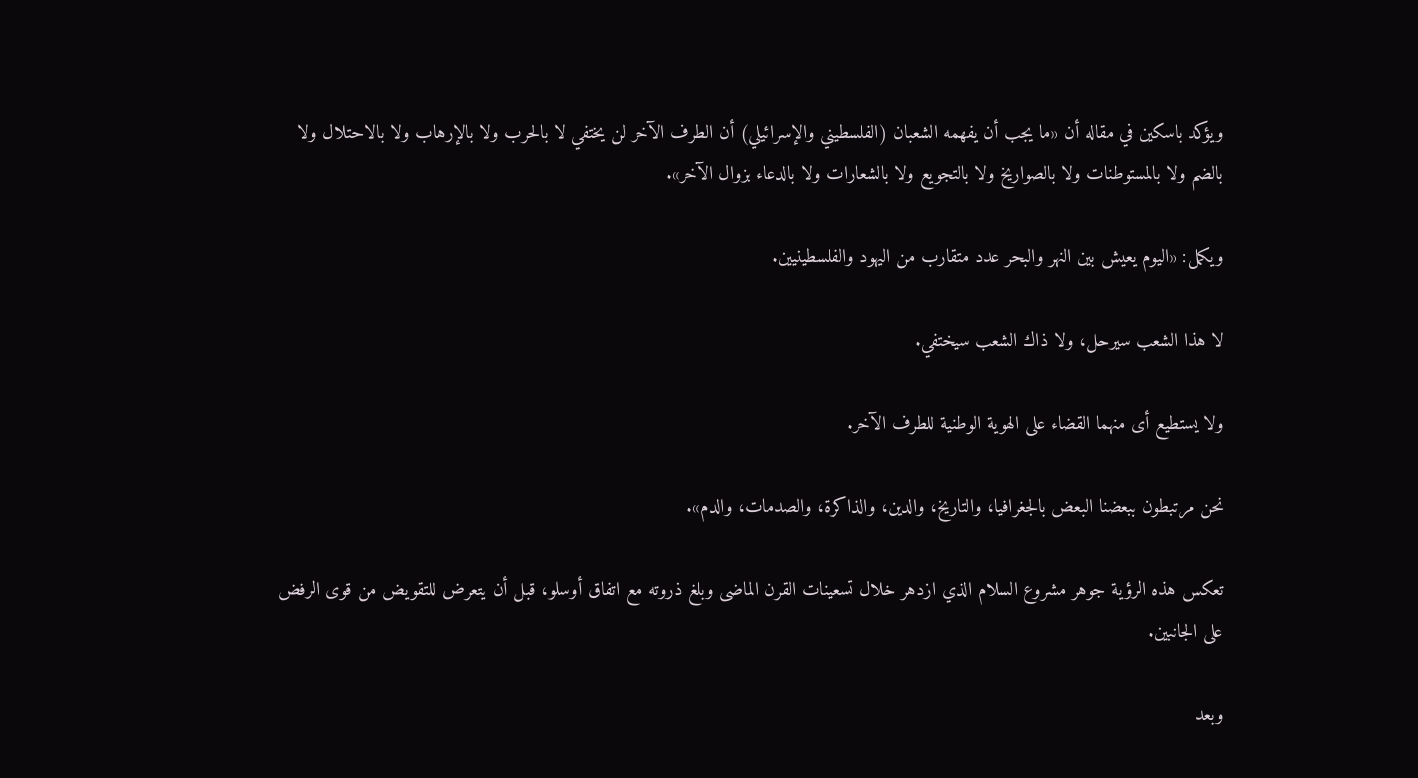ويؤكد باسكين في مقاله أن «ما يجب أن يفهمه الشعبان (الفلسطيني والإسرائيلي) أن الطرف الآخر لن يختفي لا بالحرب ولا بالإرهاب ولا بالاحتلال ولا بالضم ولا بالمستوطنات ولا بالصواريخ ولا بالتجويع ولا بالشعارات ولا بالدعاء بزوال الآخر».

ويكمل: «اليوم يعيش بين النهر والبحر عدد متقارب من اليهود والفلسطينيين.

لا هذا الشعب سيرحل، ولا ذاك الشعب سيختفي.

ولا يستطيع أى منهما القضاء على الهوية الوطنية للطرف الآخر.

نحن مرتبطون ببعضنا البعض بالجغرافيا، والتاريخ، والدين، والذاكرة، والصدمات، والدم».

تعكس هذه الرؤية جوهر مشروع السلام الذي ازدهر خلال تسعينات القرن الماضى وبلغ ذروته مع اتفاق أوسلو، قبل أن يتعرض للتقويض من قوى الرفض على الجانبين.

وبعد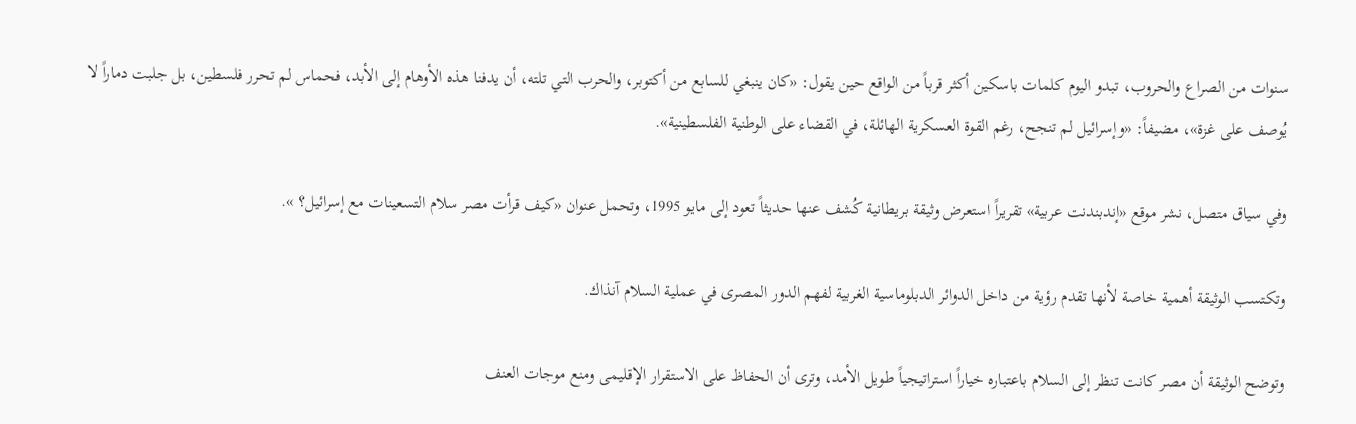سنوات من الصراع والحروب، تبدو اليوم كلمات باسكين أكثر قرباً من الواقع حين يقول: «كان ينبغي للسابع من أكتوبر، والحرب التي تلته، أن يدفنا هذه الأوهام إلى الأبد، فحماس لم تحرر فلسطين، بل جلبت دماراً لا يُوصف على غزة»، مضيفاً: «وإسرائيل لم تنجح، رغم القوة العسكرية الهائلة، في القضاء على الوطنية الفلسطينية».

وفي سياق متصل، نشر موقع «إندبندنت عربية» تقريراً استعرض وثيقة بريطانية كُشف عنها حديثاً تعود إلى مايو 1995، وتحمل عنوان «كيف قرأت مصر سلام التسعينات مع إسرائيل؟ ».

وتكتسب الوثيقة أهمية خاصة لأنها تقدم رؤية من داخل الدوائر الدبلوماسية الغربية لفهم الدور المصرى في عملية السلام آنذاك.

وتوضح الوثيقة أن مصر كانت تنظر إلى السلام باعتباره خياراً استراتيجياً طويل الأمد، وترى أن الحفاظ على الاستقرار الإقليمى ومنع موجات العنف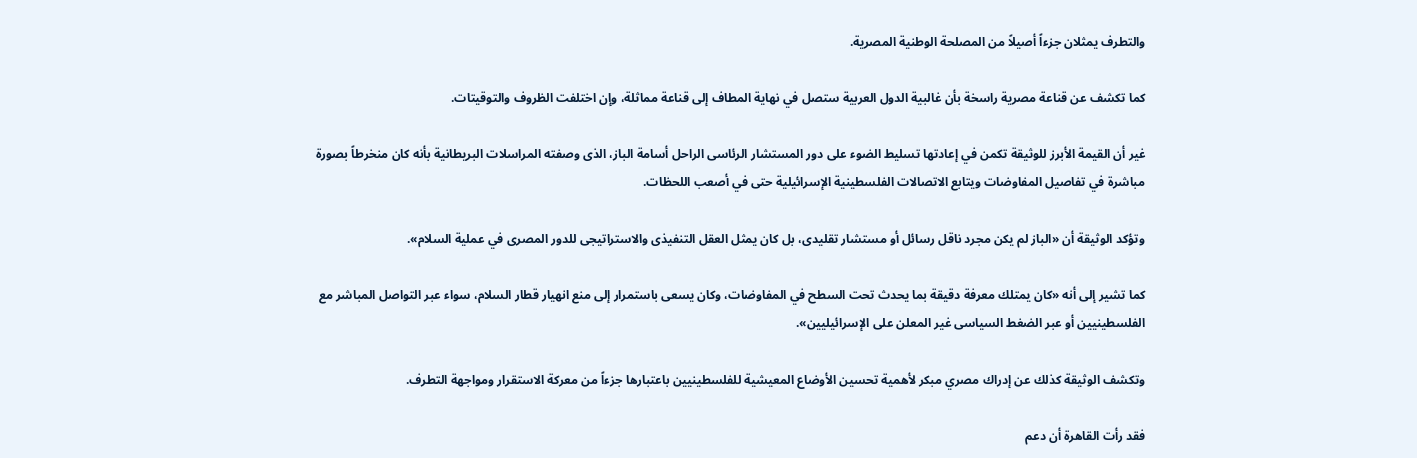والتطرف يمثلان جزءاً أصيلاً من المصلحة الوطنية المصرية.

كما تكشف عن قناعة مصرية راسخة بأن غالبية الدول العربية ستصل في نهاية المطاف إلى قناعة مماثلة، وإن اختلفت الظروف والتوقيتات.

غير أن القيمة الأبرز للوثيقة تكمن في إعادتها تسليط الضوء على دور المستشار الرئاسى الراحل أسامة الباز، الذى وصفته المراسلات البريطانية بأنه كان منخرطاً بصورة مباشرة في تفاصيل المفاوضات ويتابع الاتصالات الفلسطينية الإسرائيلية حتى في أصعب اللحظات.

وتؤكد الوثيقة أن «الباز لم يكن مجرد ناقل رسائل أو مستشار تقليدى، بل كان يمثل العقل التنفيذى والاستراتيجى للدور المصرى في عملية السلام».

كما تشير إلى أنه «كان يمتلك معرفة دقيقة بما يحدث تحت السطح في المفاوضات، وكان يسعى باستمرار إلى منع انهيار قطار السلام، سواء عبر التواصل المباشر مع الفلسطينيين أو عبر الضغط السياسى غير المعلن على الإسرائيليين».

وتكشف الوثيقة كذلك عن إدراك مصري مبكر لأهمية تحسين الأوضاع المعيشية للفلسطينيين باعتبارها جزءاً من معركة الاستقرار ومواجهة التطرف.

فقد رأت القاهرة أن دعم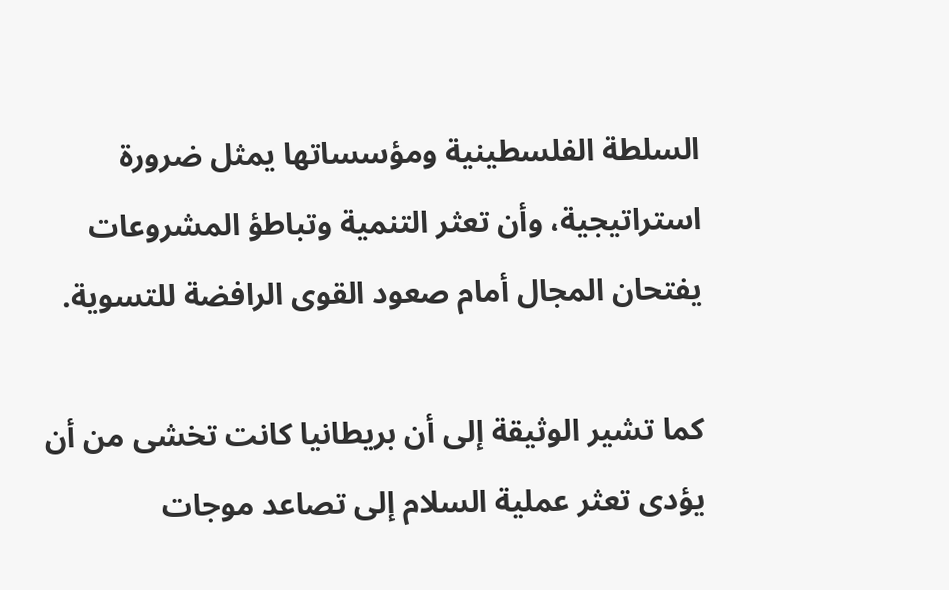السلطة الفلسطينية ومؤسساتها يمثل ضرورة استراتيجية، وأن تعثر التنمية وتباطؤ المشروعات يفتحان المجال أمام صعود القوى الرافضة للتسوية.

كما تشير الوثيقة إلى أن بريطانيا كانت تخشى من أن يؤدى تعثر عملية السلام إلى تصاعد موجات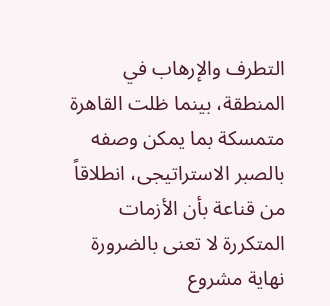التطرف والإرهاب في المنطقة، بينما ظلت القاهرة متمسكة بما يمكن وصفه بالصبر الاستراتيجى، انطلاقاً من قناعة بأن الأزمات المتكررة لا تعنى بالضرورة نهاية مشروع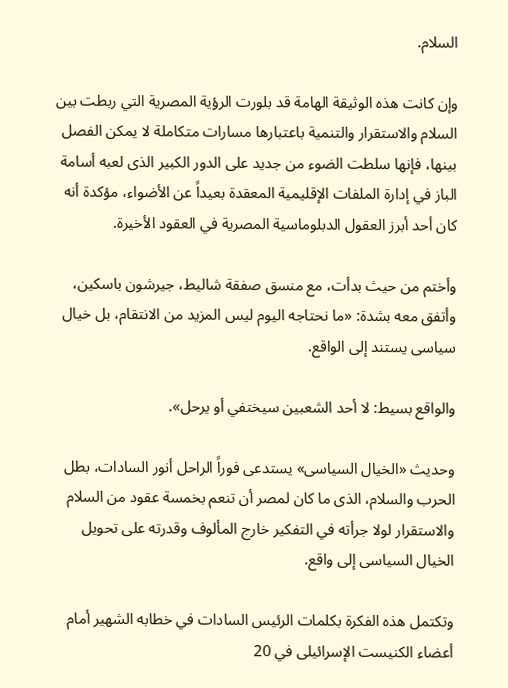السلام.

وإن كانت هذه الوثيقة الهامة قد بلورت الرؤية المصرية التي ربطت بين السلام والاستقرار والتنمية باعتبارها مسارات متكاملة لا يمكن الفصل بينها، فإنها سلطت الضوء من جديد على الدور الكبير الذى لعبه أسامة الباز في إدارة الملفات الإقليمية المعقدة بعيداً عن الأضواء، مؤكدة أنه كان أحد أبرز العقول الدبلوماسية المصرية في العقود الأخيرة.

وأختم من حيث بدأت، مع منسق صفقة شاليط، جيرشون باسكين، وأتفق معه بشدة: «ما نحتاجه اليوم ليس المزيد من الانتقام، بل خيال سياسى يستند إلى الواقع.

والواقع بسيط: لا أحد الشعبين سيختفي أو يرحل».

وحديث «الخيال السياسى» يستدعى فوراً الراحل أنور السادات، بطل الحرب والسلام، الذى ما كان لمصر أن تنعم بخمسة عقود من السلام والاستقرار لولا جرأته في التفكير خارج المألوف وقدرته على تحويل الخيال السياسى إلى واقع.

وتكتمل هذه الفكرة بكلمات الرئيس السادات في خطابه الشهير أمام أعضاء الكنيست الإسرائيلى في 20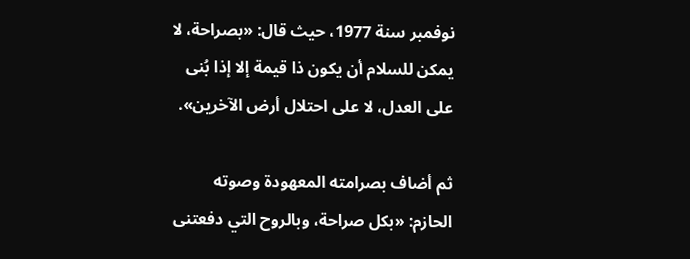نوفمبر سنة 1977، حيث قال: «بصراحة، لا يمكن للسلام أن يكون ذا قيمة إلا إذا بُنى على العدل، لا على احتلال أرض الآخرين».

ثم أضاف بصرامته المعهودة وصوته الحازم: «بكل صراحة، وبالروح التي دفعتنى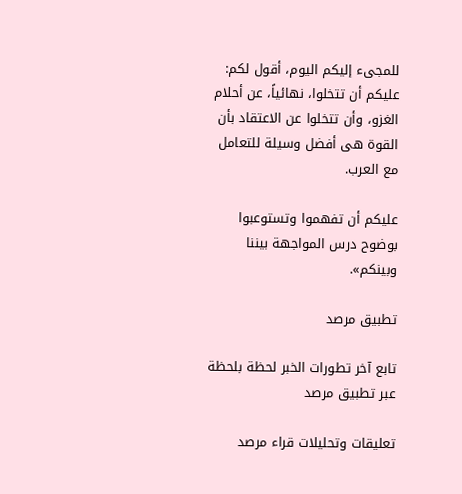للمجىء إليكم اليوم، أقول لكم: عليكم أن تتخلوا، نهائياً، عن أحلام الغزو، وأن تتخلوا عن الاعتقاد بأن القوة هى أفضل وسيلة للتعامل مع العرب.

عليكم أن تفهموا وتستوعبوا بوضوح درس المواجهة بيننا وبينكم».

تطبيق مرصد

تابع آخر تطورات الخبر لحظة بلحظة عبر تطبيق مرصد

تعليقات وتحليلات قراء مرصد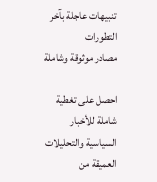تنبيهات عاجلة بآخر التطورات
مصادر موثوقة وشاملة

احصل على تغطية شاملة للأخبار السياسية والتحليلات العميقة من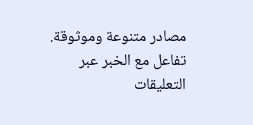مصادر متنوعة وموثوقة. تفاعل مع الخبر عبر التعليقات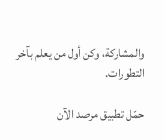والمشاركة، وكن أول من يعلم بآخر التطورات.

حمّل تطبيق مرصد الآن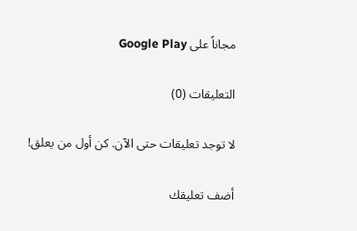مجاناً على Google Play

التعليقات (0)

لا توجد تعليقات حتى الآن. كن أول من يعلق!

أضف تعليقك